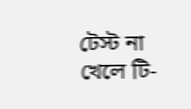টেস্ট না খেলে টি-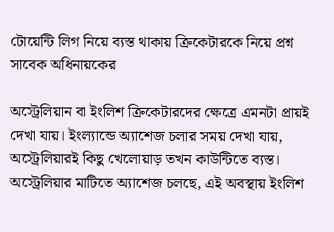টোয়েন্টি লিগ নিয়ে ব্যস্ত থাকায় ক্রিকেটারকে নিয়ে প্রশ্ন সাবেক অধিনায়কের

অস্ট্রেলিয়ান বা ইংলিশ ক্রিকেটারদের ক্ষেত্রে এমনটা প্রায়ই দেখা যায়। ইংল্যান্ডে অ্যাশেজ চলার সময় দেখা যায়, অস্ট্রেলিয়ারই কিছু খেলোয়াড় তখন কাউন্টিতে ব্যস্ত। অস্ট্রেলিয়ার মাটিতে অ্যাশেজ চলছে, এই অবস্থায় ইংলিশ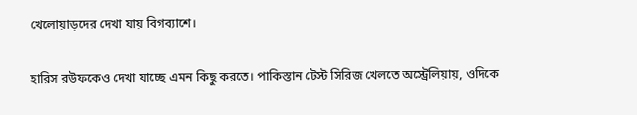খেলোয়াড়দের দেখা যায় বিগব্যাশে।

হারিস রউফকেও দেখা যাচ্ছে এমন কিছু করতে। পাকিস্তান টেস্ট সিরিজ খেলতে অস্ট্রেলিয়ায়, ওদিকে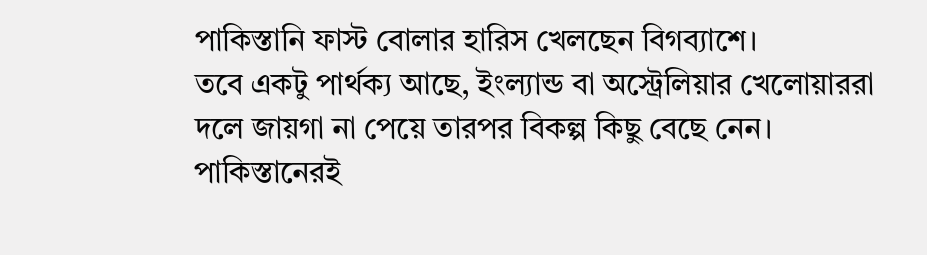পাকিস্তানি ফাস্ট বোলার হারিস খেলছেন বিগব্যাশে।
তবে একটু পার্থক্য আছে, ইংল্যান্ড বা অস্ট্রেলিয়ার খেলোয়াররা দলে জায়গা না পেয়ে তারপর বিকল্প কিছু বেছে নেন। পাকিস্তানেরই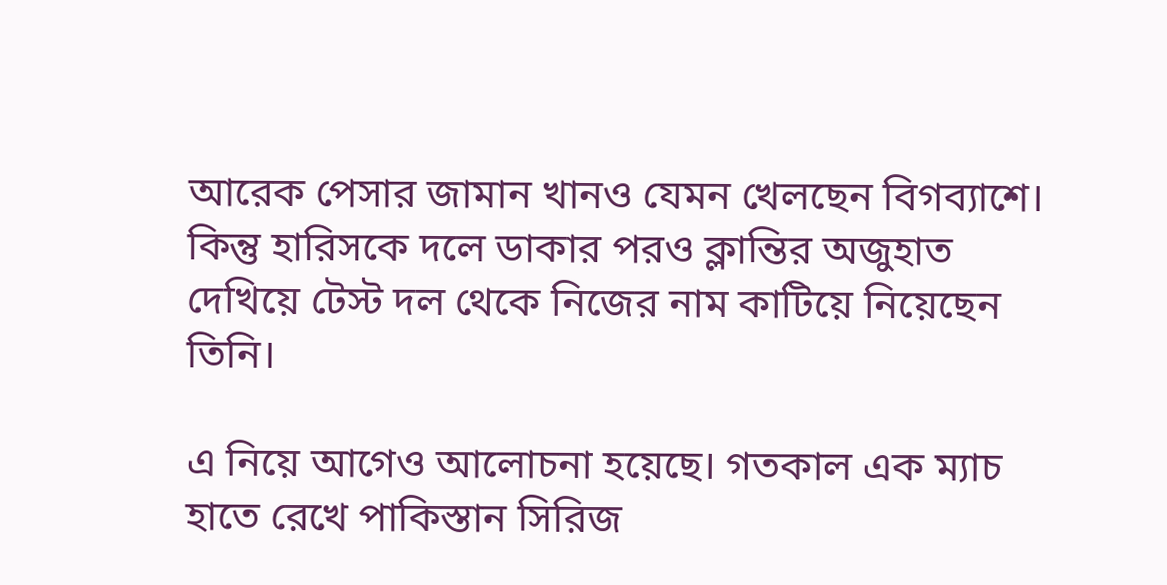আরেক পেসার জামান খানও যেমন খেলছেন বিগব্যাশে। কিন্তু হারিসকে দলে ডাকার পরও ক্লান্তির অজুহাত দেখিয়ে টেস্ট দল থেকে নিজের নাম কাটিয়ে নিয়েছেন তিনি।

এ নিয়ে আগেও আলোচনা হয়েছে। গতকাল এক ম্যাচ হাতে রেখে পাকিস্তান সিরিজ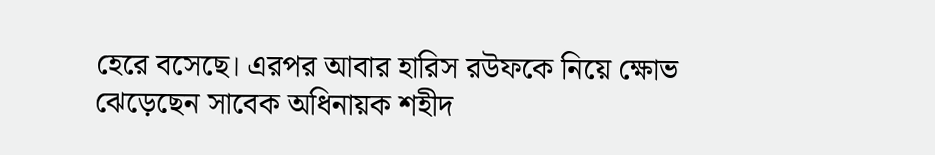হেরে বসেছে। এরপর আবার হারিস রউফকে নিয়ে ক্ষোভ ঝেড়েছেন সাবেক অধিনায়ক শহীদ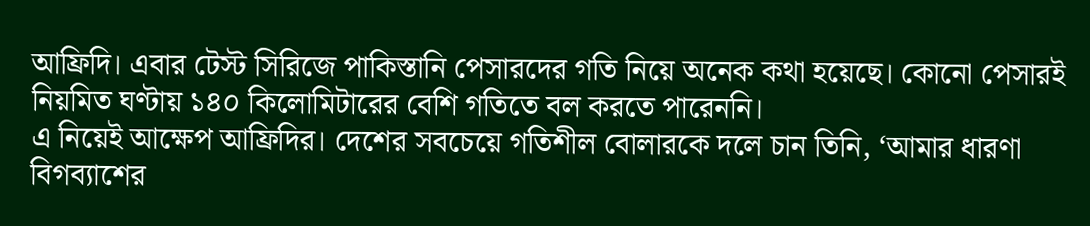আফ্রিদি। এবার টেস্ট সিরিজে পাকিস্তানি পেসারদের গতি নিয়ে অনেক কথা হয়েছে। কোনো পেসারই নিয়মিত ঘণ্টায় ১৪০ কিলোমিটারের বেশি গতিতে বল করতে পারেননি।
এ নিয়েই আক্ষেপ আফ্রিদির। দেশের সবচেয়ে গতিশীল বোলারকে দলে চান তিনি, ‘আমার ধারণা বিগব্যাশের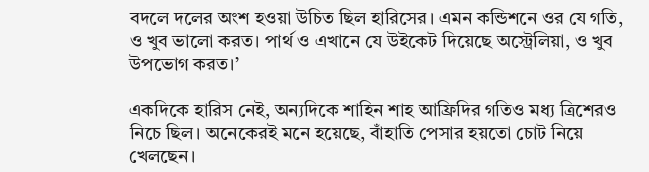বদলে দলের অংশ হওয়া উচিত ছিল হারিসের। এমন কন্ডিশনে ওর যে গতি, ও খুব ভালো করত। পার্থ ও এখানে যে উইকেট দিয়েছে অস্ট্রেলিয়া, ও খুব উপভোগ করত।’

একদিকে হারিস নেই, অন্যদিকে শাহিন শাহ আফ্রিদির গতিও মধ্য ত্রিশেরও নিচে ছিল। অনেকেরই মনে হয়েছে, বাঁহাতি পেসার হয়তো চোট নিয়ে খেলছেন।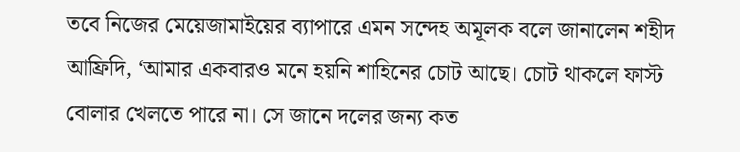তবে নিজের মেয়েজামাইয়ের ব্যাপারে এমন সন্দেহ অমূলক বলে জানালেন শহীদ আফ্রিদি, ‘আমার একবারও মনে হয়নি শাহিনের চোট আছে। চোট থাকলে ফাস্ট বোলার খেলতে পারে না। সে জানে দলের জন্য কত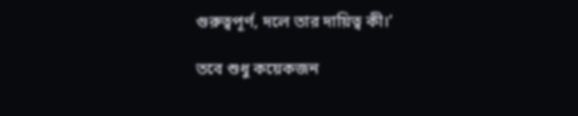গুরুত্বপূর্ণ, দলে তার দায়িত্ব কী।’

তবে শুধু কয়েকজন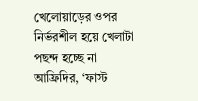খেলোয়াড়ের ওপর নির্ভরশীল হয়ে খেলাটা পছন্দ হচ্ছে না আফ্রিদির, ‘ফাস্ট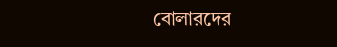বোলারদের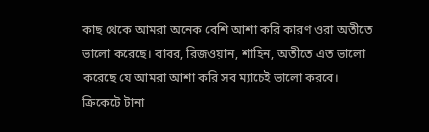কাছ থেকে আমরা অনেক বেশি আশা করি কারণ ওরা অতীতে ভালো করেছে। বাবর, রিজওয়ান, শাহিন, অতীতে এত ভালো করেছে যে আমরা আশা করি সব ম্যাচেই ভালো করবে। ক্রিকেটে টানা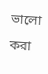ভালো করা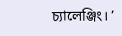চ্যালেঞ্জিং। ’